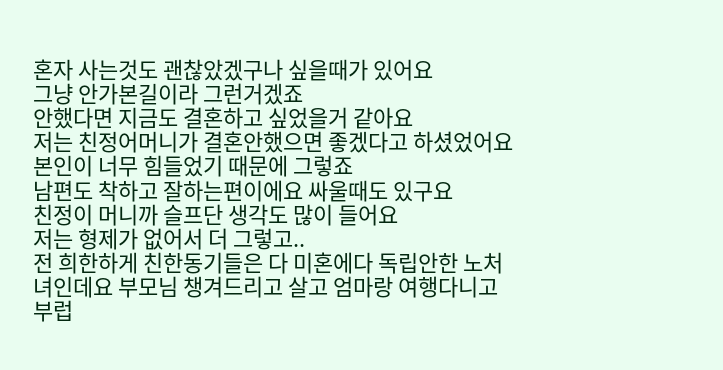혼자 사는것도 괜찮았겠구나 싶을때가 있어요
그냥 안가본길이라 그런거겠죠
안했다면 지금도 결혼하고 싶었을거 같아요
저는 친정어머니가 결혼안했으면 좋겠다고 하셨었어요 본인이 너무 힘들었기 때문에 그렇죠
남편도 착하고 잘하는편이에요 싸울때도 있구요
친정이 머니까 슬프단 생각도 많이 들어요
저는 형제가 없어서 더 그렇고..
전 희한하게 친한동기들은 다 미혼에다 독립안한 노처녀인데요 부모님 챙겨드리고 살고 엄마랑 여행다니고 부럽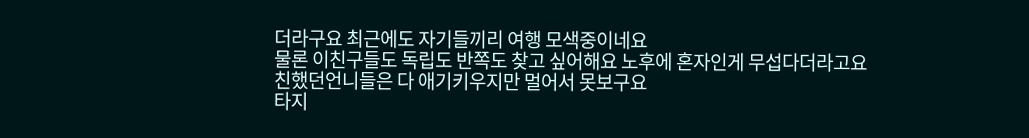더라구요 최근에도 자기들끼리 여행 모색중이네요
물론 이친구들도 독립도 반쪽도 찾고 싶어해요 노후에 혼자인게 무섭다더라고요
친했던언니들은 다 애기키우지만 멀어서 못보구요
타지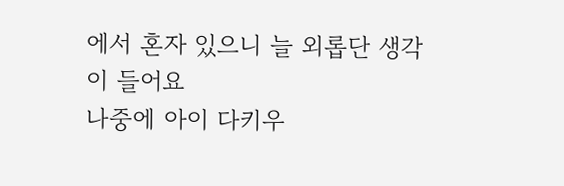에서 혼자 있으니 늘 외롭단 생각이 들어요
나중에 아이 다키우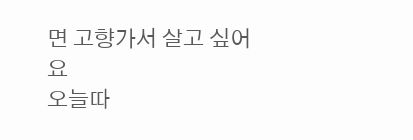면 고향가서 살고 싶어요
오늘따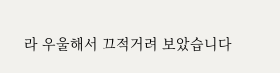라 우울해서 끄적거려 보았습니다